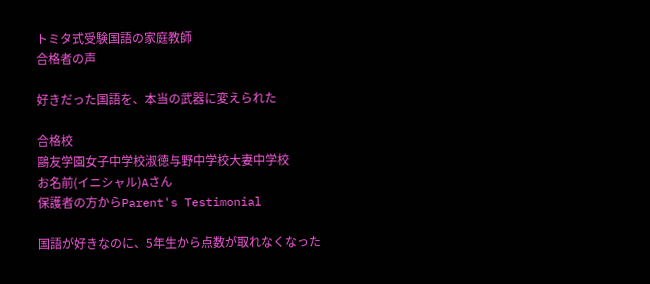トミタ式受験国語の家庭教師
合格者の声

好きだった国語を、本当の武器に変えられた

合格校
鷗友学園女子中学校淑徳与野中学校大妻中学校
お名前(イニシャル)Aさん
保護者の方からParent's Testimonial

国語が好きなのに、5年生から点数が取れなくなった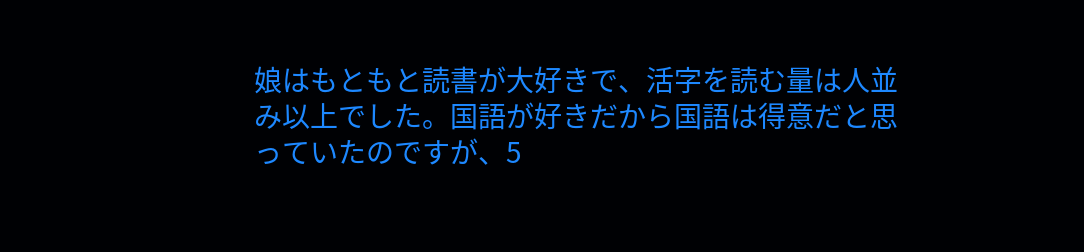娘はもともと読書が大好きで、活字を読む量は人並み以上でした。国語が好きだから国語は得意だと思っていたのですが、5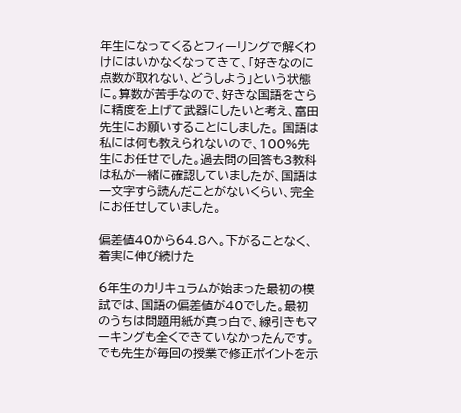年生になってくるとフィーリングで解くわけにはいかなくなってきて、「好きなのに点数が取れない、どうしよう」という状態に。算数が苦手なので、好きな国語をさらに精度を上げて武器にしたいと考え、富田先生にお願いすることにしました。 国語は私には何も教えられないので、100%先生にお任せでした。過去問の回答も3教科は私が一緒に確認していましたが、国語は一文字すら読んだことがないくらい、完全にお任せしていました。

偏差値40から64.8へ。下がることなく、着実に伸び続けた

6年生のカリキュラムが始まった最初の模試では、国語の偏差値が40でした。最初のうちは問題用紙が真っ白で、線引きもマーキングも全くできていなかったんです。 でも先生が毎回の授業で修正ポイントを示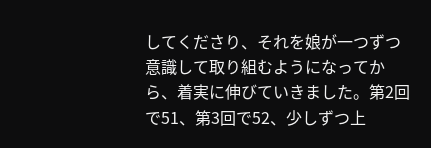してくださり、それを娘が一つずつ意識して取り組むようになってから、着実に伸びていきました。第2回で51、第3回で52、少しずつ上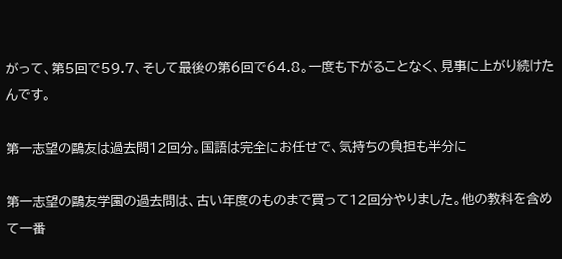がって、第5回で59.7、そして最後の第6回で64.8。一度も下がることなく、見事に上がり続けたんです。

第一志望の鷗友は過去問12回分。国語は完全にお任せで、気持ちの負担も半分に

第一志望の鷗友学園の過去問は、古い年度のものまで買って12回分やりました。他の教科を含めて一番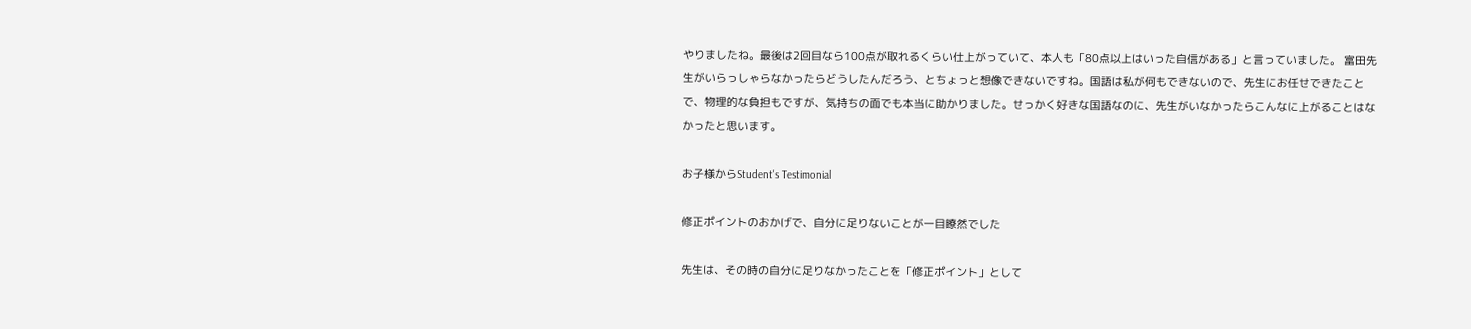やりましたね。最後は2回目なら100点が取れるくらい仕上がっていて、本人も「80点以上はいった自信がある」と言っていました。 富田先生がいらっしゃらなかったらどうしたんだろう、とちょっと想像できないですね。国語は私が何もできないので、先生にお任せできたことで、物理的な負担もですが、気持ちの面でも本当に助かりました。せっかく好きな国語なのに、先生がいなかったらこんなに上がることはなかったと思います。

お子様からStudent's Testimonial

修正ポイントのおかげで、自分に足りないことが一目瞭然でした

先生は、その時の自分に足りなかったことを「修正ポイント」として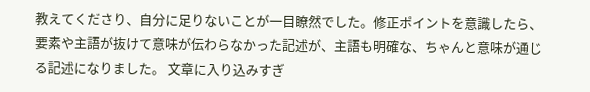教えてくださり、自分に足りないことが一目瞭然でした。修正ポイントを意識したら、要素や主語が抜けて意味が伝わらなかった記述が、主語も明確な、ちゃんと意味が通じる記述になりました。 文章に入り込みすぎ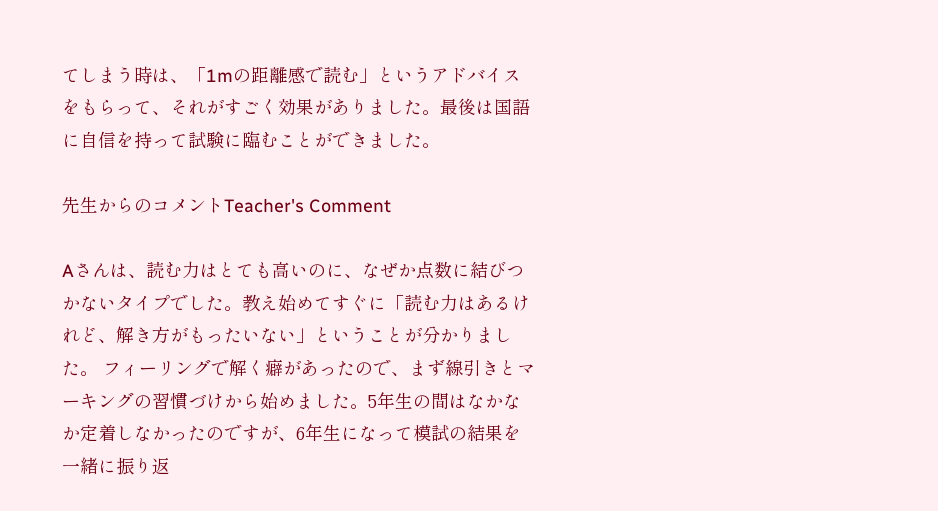てしまう時は、「1mの距離感で読む」というアドバイスをもらって、それがすごく効果がありました。最後は国語に自信を持って試験に臨むことができました。

先生からのコメントTeacher's Comment

Aさんは、読む力はとても高いのに、なぜか点数に結びつかないタイプでした。教え始めてすぐに「読む力はあるけれど、解き方がもったいない」ということが分かりました。 フィーリングで解く癖があったので、まず線引きとマーキングの習慣づけから始めました。5年生の間はなかなか定着しなかったのですが、6年生になって模試の結果を一緒に振り返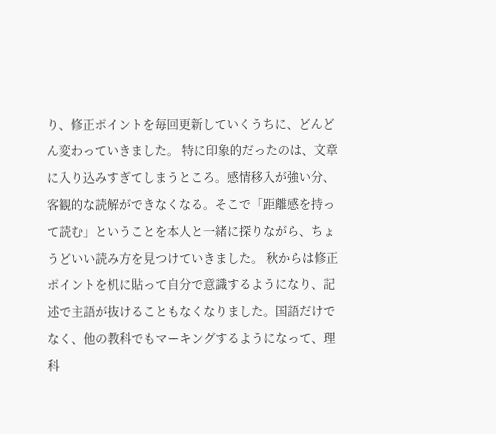り、修正ポイントを毎回更新していくうちに、どんどん変わっていきました。 特に印象的だったのは、文章に入り込みすぎてしまうところ。感情移入が強い分、客観的な読解ができなくなる。そこで「距離感を持って読む」ということを本人と一緒に探りながら、ちょうどいい読み方を見つけていきました。 秋からは修正ポイントを机に貼って自分で意識するようになり、記述で主語が抜けることもなくなりました。国語だけでなく、他の教科でもマーキングするようになって、理科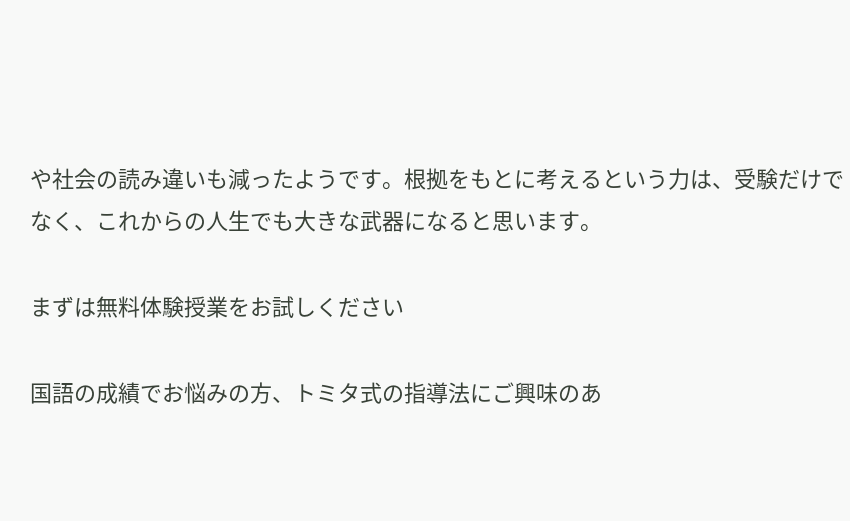や社会の読み違いも減ったようです。根拠をもとに考えるという力は、受験だけでなく、これからの人生でも大きな武器になると思います。

まずは無料体験授業をお試しください

国語の成績でお悩みの方、トミタ式の指導法にご興味のあ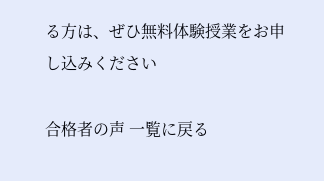る方は、ぜひ無料体験授業をお申し込みください

合格者の声 一覧に戻る